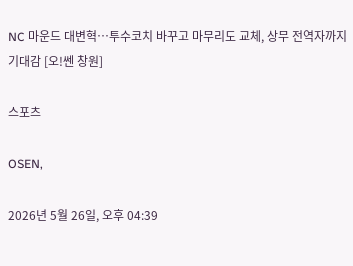NC 마운드 대변혁…투수코치 바꾸고 마무리도 교체, 상무 전역자까지 기대감 [오!쎈 창원]

스포츠

OSEN,

2026년 5월 26일, 오후 04:39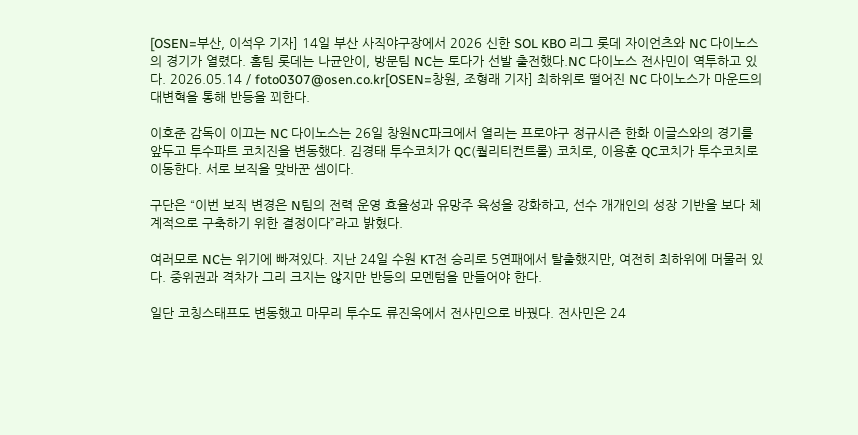[OSEN=부산, 이석우 기자] 14일 부산 사직야구장에서 2026 신한 SOL KBO 리그 롯데 자이언츠와 NC 다이노스의 경기가 열렸다. 홈팀 롯데는 나균안이, 방문팀 NC는 토다가 선발 출전했다.NC 다이노스 전사민이 역투하고 있다. 2026.05.14 / foto0307@osen.co.kr[OSEN=창원, 조형래 기자] 최하위로 떨어진 NC 다이노스가 마운드의 대변혁을 통해 반등을 꾀한다.

이호준 감독이 이끄는 NC 다이노스는 26일 창원NC파크에서 열리는 프로야구 정규시즌 한화 이글스와의 경기를 앞두고 투수파트 코치진을 변동했다. 김경태 투수코치가 QC(퀄리티컨트롤) 코치로, 이용훈 QC코치가 투수코치로 이동한다. 서로 보직을 맞바꾼 셈이다.

구단은 “이번 보직 변경은 N팀의 전력 운영 효율성과 유망주 육성을 강화하고, 선수 개개인의 성장 기반을 보다 체계적으로 구축하기 위한 결정이다”라고 밝혔다.

여러모로 NC는 위기에 빠져있다. 지난 24일 수원 KT전 승리로 5연패에서 탈출했지만, 여전히 최하위에 머물러 있다. 중위권과 격차가 그리 크지는 않지만 반등의 모멘텀을 만들어야 한다.

일단 코칭스태프도 변동했고 마무리 투수도 류진욱에서 전사민으로 바꿨다. 전사민은 24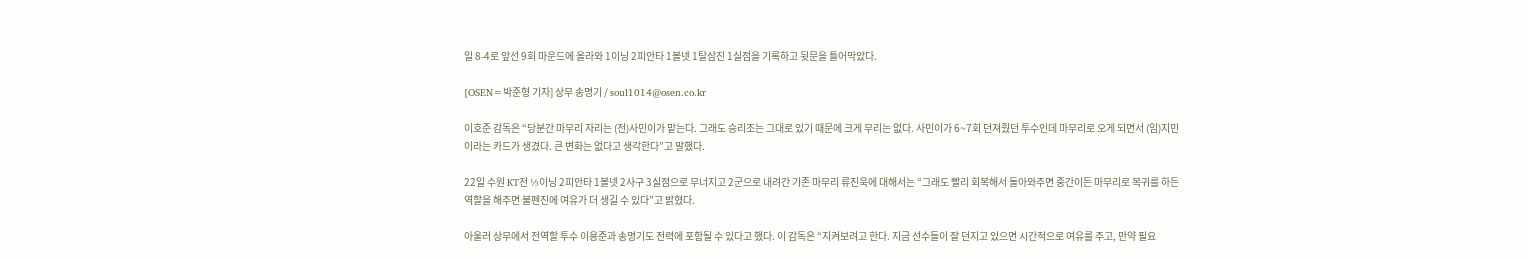일 8-4로 앞선 9회 마운드에 올라와 1이닝 2피안타 1볼넷 1탈삼진 1실점을 기록하고 뒷문을 틀어막았다.

[OSEN=박준형 기자] 상무 송명기 / soul1014@osen.co.kr

이호준 감독은 “당분간 마무리 자리는 (전)사민이가 맡는다. 그래도 승리조는 그대로 있기 때문에 크게 무리는 없다. 사민이가 6~7회 던져줬던 투수인데 마무리로 오게 되면서 (임)지민이라는 카드가 생겼다. 큰 변화는 없다고 생각한다”고 말했다.

22일 수원 KT전 ⅓이닝 2피안타 1볼넷 2사구 3실점으로 무너지고 2군으로 내려간 기존 마무리 류진욱에 대해서는 “그래도 빨리 회복해서 돌아와주면 중간이든 마무리로 복귀를 하든 역할을 해주면 불펜진에 여유가 더 생길 수 있다”고 밝혔다.

아울러 상무에서 전역할 투수 이용준과 송명기도 전력에 포함될 수 있다고 했다. 이 감독은 “지켜보려고 한다. 지금 선수들이 잘 던지고 있으면 시간적으로 여유를 주고, 만약 필요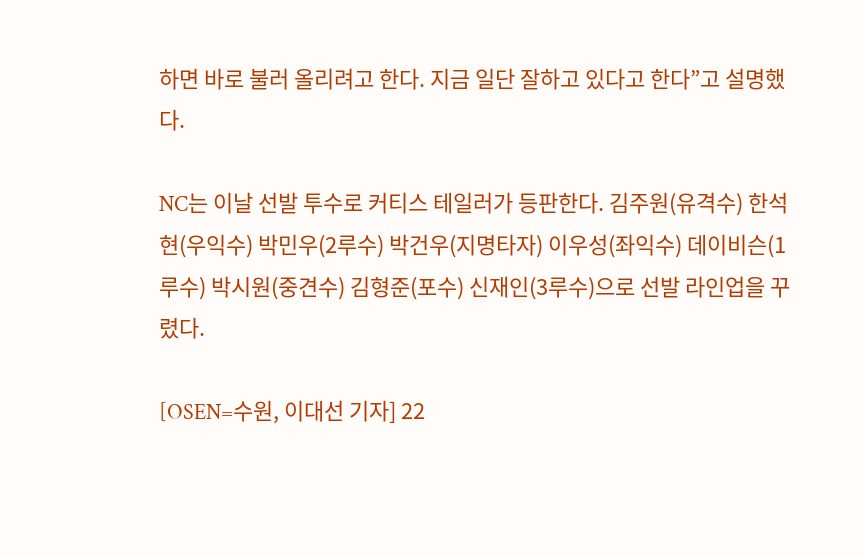하면 바로 불러 올리려고 한다. 지금 일단 잘하고 있다고 한다”고 설명했다.

NC는 이날 선발 투수로 커티스 테일러가 등판한다. 김주원(유격수) 한석현(우익수) 박민우(2루수) 박건우(지명타자) 이우성(좌익수) 데이비슨(1루수) 박시원(중견수) 김형준(포수) 신재인(3루수)으로 선발 라인업을 꾸렸다.

[OSEN=수원, 이대선 기자] 22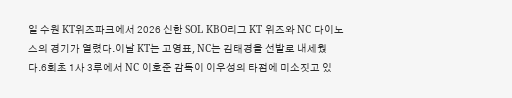일 수원 KT위즈파크에서 2026 신한 SOL KBO리그 KT 위즈와 NC 다이노스의 경기가 열렸다.이날 KT는 고영표, NC는 김태경을 선발로 내세웠다.6회초 1사 3루에서 NC 이호준 감독이 이우성의 타점에 미소짓고 있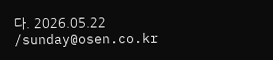다. 2026.05.22 /sunday@osen.co.kr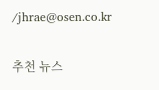/jhrae@osen.co.kr

추천 뉴스